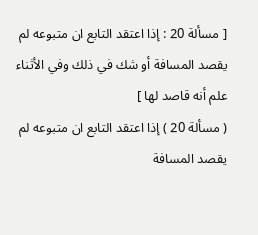[ مسألة 20 : إذا اعتقد التابع ان متبوعه لم يقصد المسافة أو شك في ذلك وفي الأثناء علم أنه قاصد لها ]
( مسألة 20 ) إذا اعتقد التابع ان متبوعه لم يقصد المسافة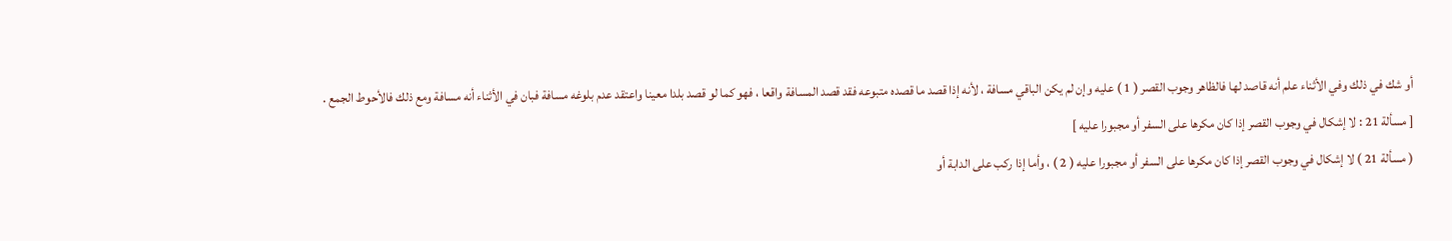أو شك في ذلك وفي الأثناء علم أنه قاصد لها فالظاهر وجوب القصر ( 1 ) عليه وإن لم يكن الباقي مسافة ، لأنه إذا قصد ما قصده متبوعه فقد قصد المسافة واقعا ، فهو كما لو قصد بلدا معينا واعتقد عدم بلوغه مسافة فبان في الأثناء أنه مسافة ومع ذلك فالأحوط الجمع .
[ مسألة 21 : لا إشكال في وجوب القصر إذا كان مكرها على السفر أو مجبورا عليه ]
( مسألة 21 ) لا إشكال في وجوب القصر إذا كان مكرها على السفر أو مجبورا عليه ( 2 ) ، وأما إذا ركب على الدابة أو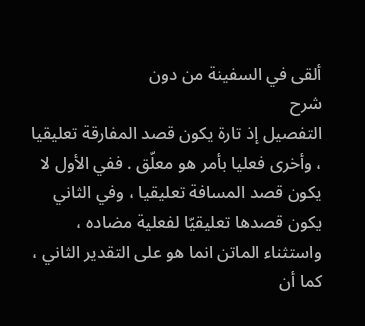ألقى في السفينة من دون
شرح
التفصيل إذ تارة يكون قصد المفارقة تعليقيا ، وأخرى فعليا بأمر هو معلّق . ففي الأول لا يكون قصد المسافة تعليقيا ، وفي الثاني يكون قصدها تعليقيّا لفعلية مضاده ، واستثناء الماتن انما هو على التقدير الثاني ، كما أن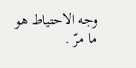وجه الاحتياط هو ما مرّ .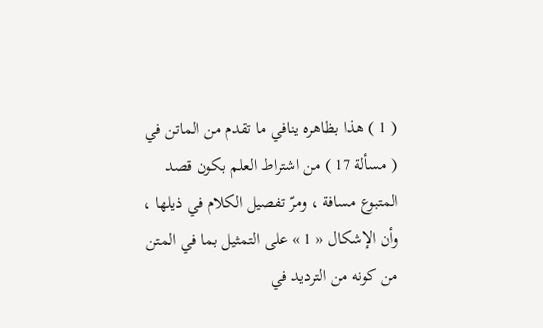( 1 ) هذا بظاهره ينافي ما تقدم من الماتن في ( مسألة 17 ) من اشتراط العلم بكون قصد المتبوع مسافة ، ومرّ تفصيل الكلام في ذيلها ، وأن الإشكال « 1 » على التمثيل بما في المتن من كونه من الترديد في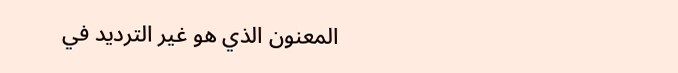المعنون الذي هو غير الترديد في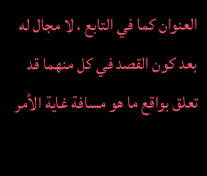العنوان كما في التابع ، لا مجال له بعد كون القصد في كل منهما قد تعلق بواقع ما هو مسافة غاية الأمر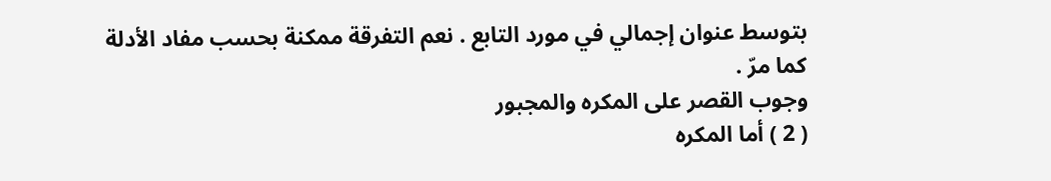بتوسط عنوان إجمالي في مورد التابع . نعم التفرقة ممكنة بحسب مفاد الأدلة كما مرّ .
وجوب القصر على المكره والمجبور
( 2 ) أما المكره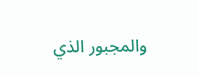والمجبور الذي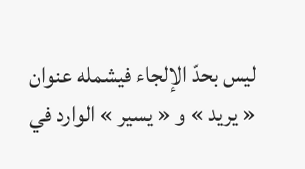ليس بحدّ الإلجاء فيشمله عنوان « يريد » و « يسير » الوارد في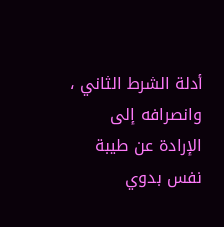أدلة الشرط الثاني ، وانصرافه إلى الإرادة عن طيبة نفس بدوي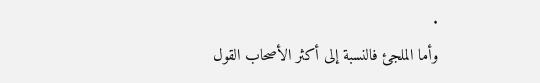.
وأما الملجئ فالنسبة إلى أكثر الأصحاب القول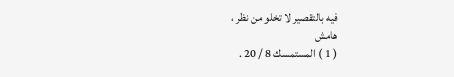فيه بالتقصير لا تخلو من نظر ،
هامش
( 1 ) المستمسك 8 / 20 .